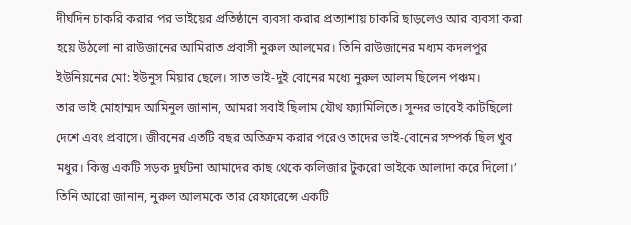দীর্ঘদিন চাকরি করার পর ভাইয়ের প্রতিষ্ঠানে ব্যবসা করার প্রত্যাশায় চাকরি ছাড়লেও আর ব্যবসা করা হয়ে উঠলো না রাউজানের আমিরাত প্রবাসী নুরুল আলমের। তিনি রাউজানের মধ্যম কদলপুর ইউনিয়নের মো: ইউনুস মিয়ার ছেলে। সাত ভাই-দুই বোনের মধ্যে নুরুল আলম ছিলেন পঞ্চম।
তার ভাই মোহাম্মদ আমিনুল জানান, আমরা সবাই ছিলাম যৌথ ফ্যামিলিতে। সুন্দর ভাবেই কাটছিলো দেশে এবং প্রবাসে। জীবনের এতটি বছর অতিক্রম করার পরেও তাদের ভাই-বোনের সম্পর্ক ছিল খুব মধুর। কিন্তু একটি সড়ক দুর্ঘটনা আমাদের কাছ থেকে কলিজার টুকরো ভাইকে আলাদা করে দিলো।’
তিনি আরো জানান, নুরুল আলমকে তার রেফারেন্সে একটি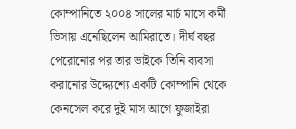কোম্পানিতে ২০০৪ সালের মার্চ মাসে কর্মী ভিসায় এনেছিলেন আমিরাতে। দীর্ঘ বছর পেরোনোর পর তার ভাইকে তিনি ব্যবসা করানোর উদ্দ্যেশ্যে একটি কোম্পানি থেকে কেনসেল করে দুই মাস আগে ফুজাইরা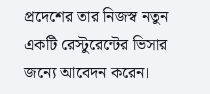প্রদেশের তার নিজস্ব নতুন একটি রেস্টুরেন্টের ভিসার জন্যে আবেদন করেন।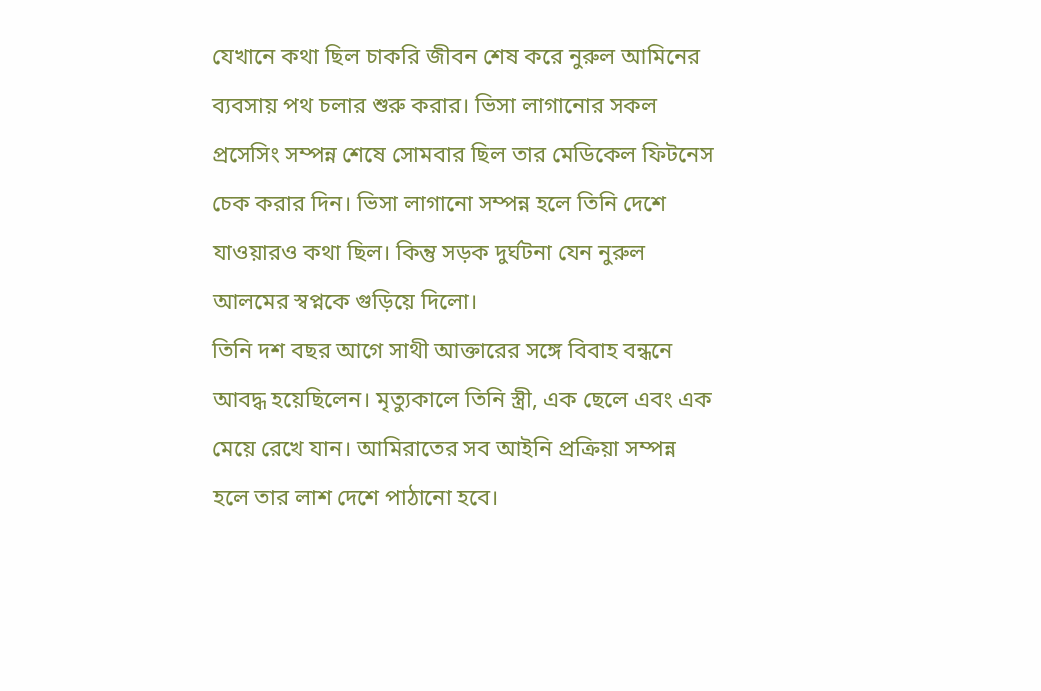যেখানে কথা ছিল চাকরি জীবন শেষ করে নুরুল আমিনের ব্যবসায় পথ চলার শুরু করার। ভিসা লাগানোর সকল প্রসেসিং সম্পন্ন শেষে সোমবার ছিল তার মেডিকেল ফিটনেস চেক করার দিন। ভিসা লাগানো সম্পন্ন হলে তিনি দেশে যাওয়ারও কথা ছিল। কিন্তু সড়ক দুর্ঘটনা যেন নুরুল আলমের স্বপ্নকে গুড়িয়ে দিলো।
তিনি দশ বছর আগে সাথী আক্তারের সঙ্গে বিবাহ বন্ধনে আবদ্ধ হয়েছিলেন। মৃত্যুকালে তিনি স্ত্রী, এক ছেলে এবং এক মেয়ে রেখে যান। আমিরাতের সব আইনি প্রক্রিয়া সম্পন্ন হলে তার লাশ দেশে পাঠানো হবে।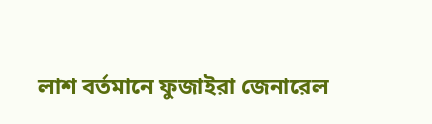লাশ বর্তমানে ফুজাইরা জেনারেল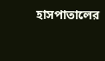হাসপাতালের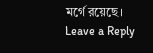মর্গে রয়েছে।
Leave a Reply